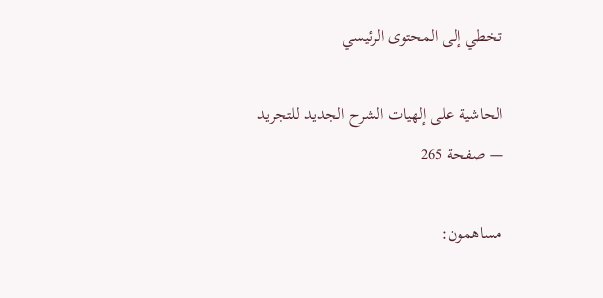تخطي إلى المحتوى الرئيسي

الحاشية على إلهيات الشرح الجديد للتجريد — صفحة 265

مساهمون: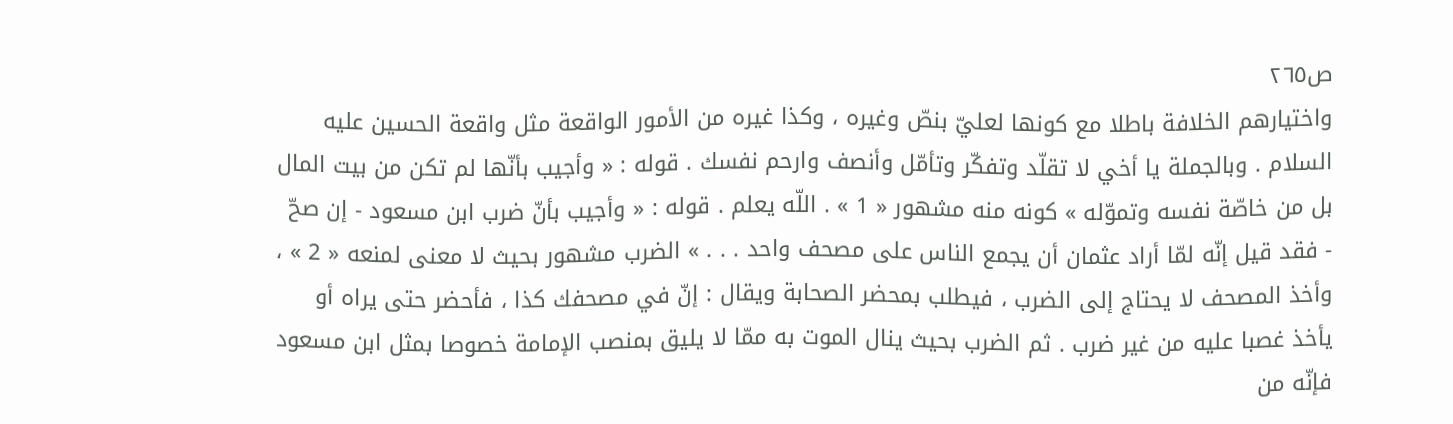ص٢٦٥
واختيارهم الخلافة باطلا مع كونها لعليّ بنصّ وغيره ، وكذا غيره من الأمور الواقعة مثل واقعة الحسين عليه السلام . وبالجملة يا أخي لا تقلّد وتفكّر وتأمّل وأنصف وارحم نفسك . قوله : « وأجيب بأنّها لم تكن من بيت المال بل من خاصّة نفسه وتموّله » كونه منه مشهور « 1 » . اللّه يعلم . قوله : « وأجيب بأنّ ضرب ابن مسعود - إن صحّ - فقد قيل إنّه لمّا أراد عثمان أن يجمع الناس على مصحف واحد . . . » الضرب مشهور بحيث لا معنى لمنعه « 2 » ، وأخذ المصحف لا يحتاج إلى الضرب ، فيطلب بمحضر الصحابة ويقال : إنّ في مصحفك كذا ، فأحضر حتى يراه أو يأخذ غصبا عليه من غير ضرب . ثم الضرب بحيث ينال الموت به ممّا لا يليق بمنصب الإمامة خصوصا بمثل ابن مسعود فإنّه من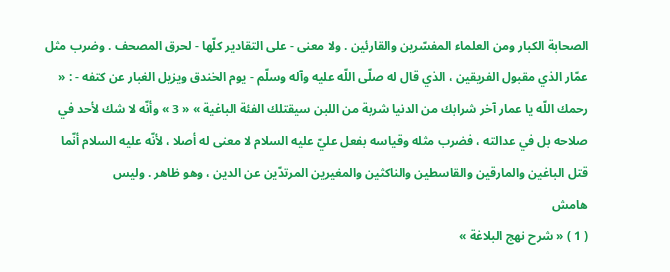الصحابة الكبار ومن العلماء المفسّرين والقارئين . ولا معنى - على التقادير كلّها - لحرق المصحف . وضرب مثل عمّار الذي مقبول الفريقين ، الذي قال له صلّى اللّه عليه وآله وسلّم - يوم الخندق ويزيل الغبار عن كتفه - : « رحمك اللّه يا عمار آخر شرابك من الدنيا شربة من اللبن سيقتلك الفئة الباغية » « 3 » وأنّه لا شك لأحد في صلاحه بل في عدالته ، فضرب مثله وقياسه بفعل عليّ عليه السلام لا معنى له أصلا ، لأنّه عليه السلام أنّما قتل الباغين والمارقين والقاسطين والناكثين والمغيرين المرتدّين عن الدين ، وهو ظاهر . وليس
هامش
( 1 ) « شرح نهج البلاغة »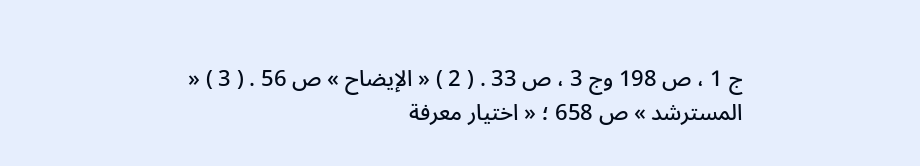ج 1 ، ص 198 وج 3 ، ص 33 . ( 2 ) « الإيضاح » ص 56 . ( 3 ) « المسترشد » ص 658 ؛ « اختيار معرفة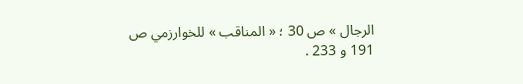الرجال » ص 30 ؛ « المناقب » للخوارزمي ص 191 و 233 .